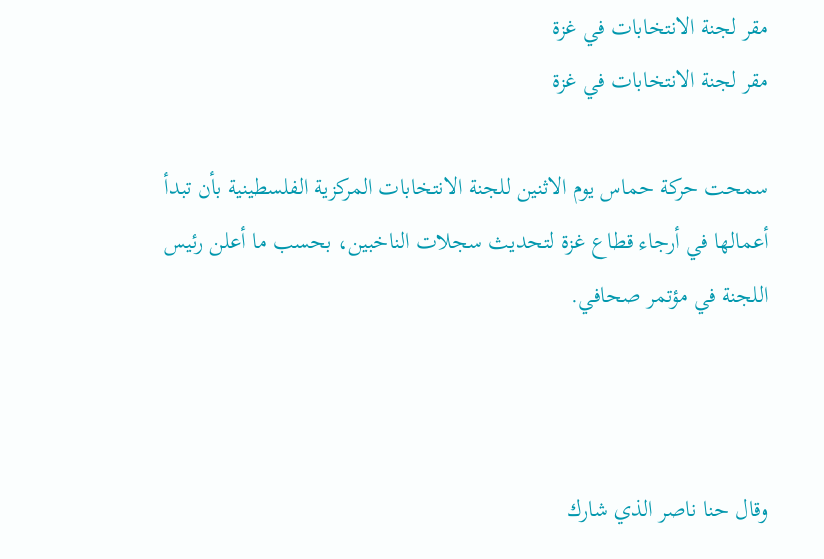مقر لجنة الانتخابات في غزة
مقر لجنة الانتخابات في غزة

سمحت حركة حماس يوم الاثنين للجنة الانتخابات المركزية الفلسطينية بأن تبدأ أعمالها في أرجاء قطاع غزة لتحديث سجلات الناخبين، بحسب ما أعلن رئيس اللجنة في مؤتمر صحافي.



وقال حنا ناصر الذي شارك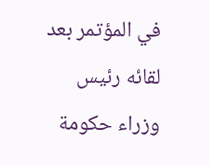في المؤتمر بعد لقائه رئيس وزراء حكومة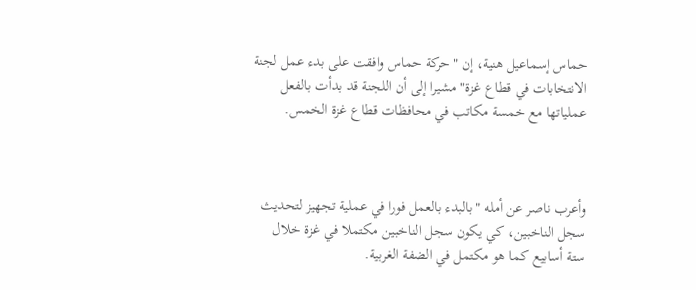حماس إسماعيل هنية، إن "حركة حماس وافقت على بدء عمل لجنة الانتخابات في قطاع غزة" مشيرا إلى أن اللجنة قد بدأت بالفعل عملياتها مع خمسة مكاتب في محافظات قطاع غزة الخمس.



وأعرب ناصر عن أمله "بالبدء بالعمل فورا في عملية تجهيز لتحديث سجل الناخبين، كي يكون سجل الناخبين مكتملا في غزة خلال ستة أسابيع كما هو مكتمل في الضفة الغربية.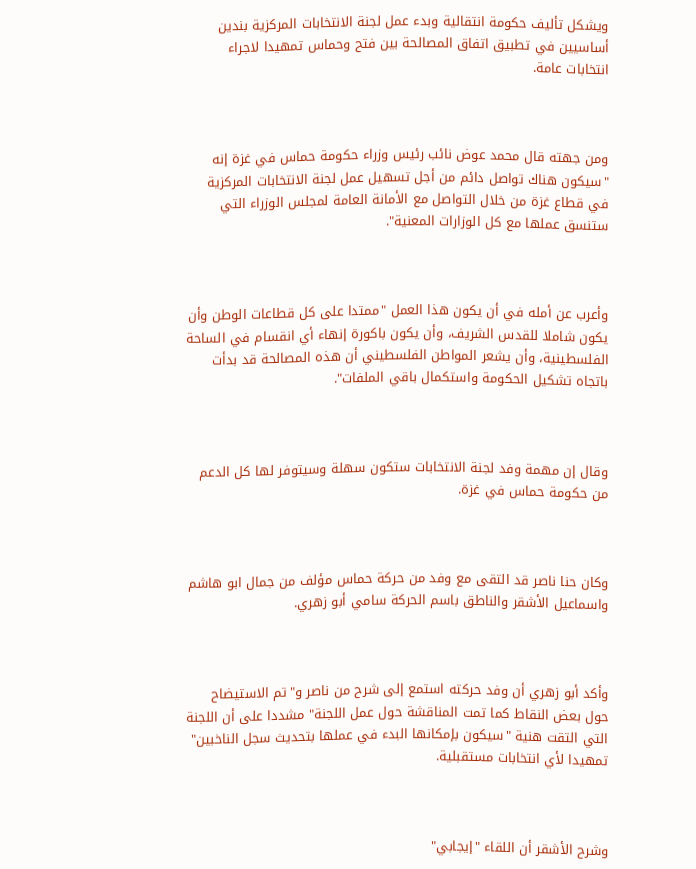ويشكل تأليف حكومة انتقالية وبدء عمل لجنة الانتخابات المركزية بندين أساسيين في تطبيق اتفاق المصالحة بين فتح وحماس تمهيدا لاجراء انتخابات عامة.



ومن جهته قال محمد عوض نائب رئيس وزراء حكومة حماس في غزة إنه "سيكون هناك تواصل دائم من أجل تسهيل عمل لجنة الانتخابات المركزية في قطاع غزة من خلال التواصل مع الأمانة العامة لمجلس الوزراء التي ستنسق عملها مع كل الوزارات المعنية".



وأعرب عن أمله في أن يكون هذا العمل "ممتدا على كل قطاعات الوطن وأن يكون شاملا للقدس الشريف، وأن يكون باكورة إنهاء أي انقسام في الساحة الفلسطينية، وأن يشعر المواطن الفلسطيني أن هذه المصالحة قد بدأت باتجاه تشكيل الحكومة واستكمال باقي الملفات".



وقال إن مهمة وفد لجنة الانتخابات ستكون سهلة وسيتوفر لها كل الدعم من حكومة حماس في غزة.



وكان حنا ناصر قد التقى مع وفد من حركة حماس مؤلف من جمال ابو هاشم واسماعيل الأشقر والناطق باسم الحركة سامي أبو زهري.



وأكد أبو زهري أن وفد حركته استمع إلى شرح من ناصر و"تم الاستيضاح حول بعض النقاط كما تمت المناقشة حول عمل اللجنة" مشددا على أن اللجنة التي التقت هنية "سيكون بإمكانها البدء في عملها بتحديث سجل الناخبين" تمهيدا لأي انتخابات مستقبلية.



وشرح الأشقر أن اللقاء "إيجابي"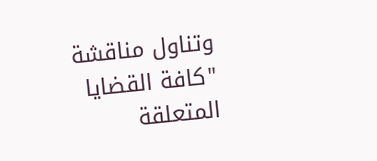وتناول مناقشة "كافة القضايا المتعلقة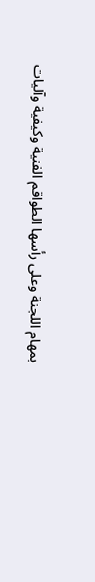بمهام اللجنة وعلى رأسها الطواقم الفنية وكيفية وآليات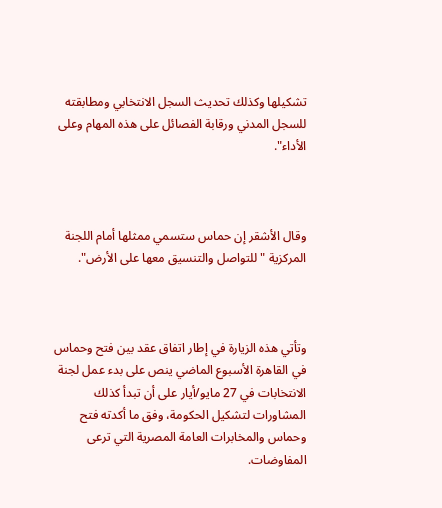تشكيلها وكذلك تحديث السجل الانتخابي ومطابقته للسجل المدني ورقابة الفصائل على هذه المهام وعلى الأداء".



وقال الأشقر إن حماس ستسمي ممثلها أمام اللجنة المركزية "للتواصل والتنسيق معها على الأرض".



وتأتي هذه الزيارة في إطار اتفاق عقد بين فتح وحماس في القاهرة الأسبوع الماضي ينص على بدء عمل لجنة الانتخابات في 27 مايو/أيار على أن تبدأ كذلك المشاورات لتشكيل الحكومة، وفق ما أكدته فتح وحماس والمخابرات العامة المصرية التي ترعى المفاوضات.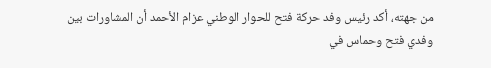من جهته، أكد رئيس وفد حركة فتح للحوار الوطني عزام الأحمد أن المشاورات بين وفدي فتح وحماس في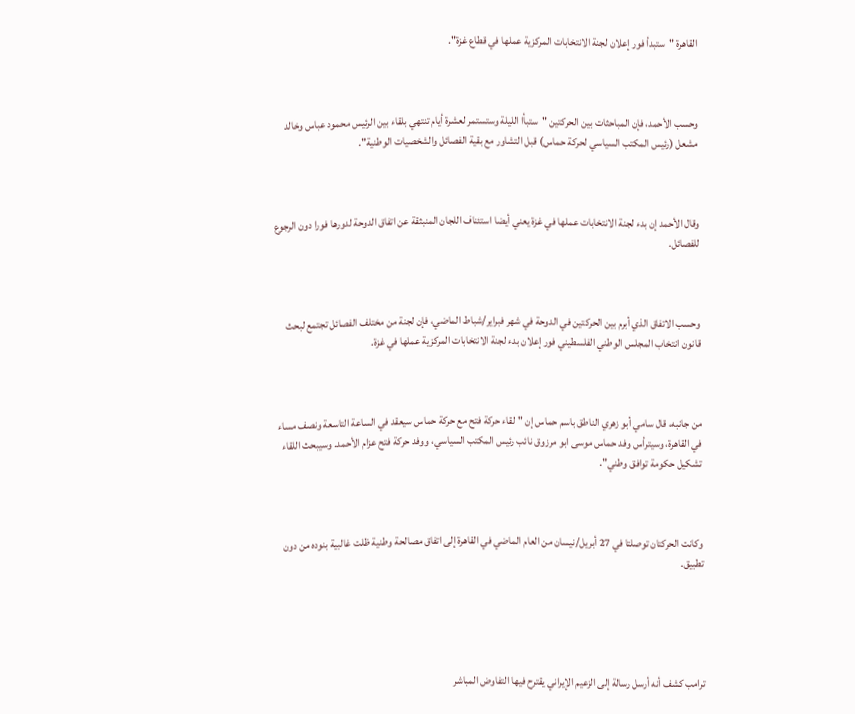القاهرة "ستبدأ فور إعلان لجنة الانتخابات المركزية عملها في قطاع غزة".



وحسب الأحمد، فإن المباحثات بين الحركتين "ستبأا الليلة وستستمر لعشرة أيام تنتهي بلقاء بين الرئيس محمود عباس وخالد مشعل (رئيس المكتب السياسي لحركة حماس) قبل التشاور مع بقية الفصائل والشخصيات الوطنية".



وقال الأحمد إن بدء لجنة الانتخابات عملها في غزة يعني أيضا استئناف اللجان المنبثقة عن اتفاق الدوحة لدورها فورا دون الرجوع للفصائل.



وحسب الاتفاق الذي أبرم بين الحركتين في الدوحة في شهر فبراير/شباط الماضي، فإن لجنة من مختلف الفصائل تجتمع لبحث قانون انتخاب المجلس الوطني الفلسطيني فور إعلان بدء لجنة الانتخابات المركزية عملها في غزة.



من جانبه، قال سامي أبو زهري الناطق باسم حماس إن "لقاء حركة فتح مع حركة حماس سيعقد في الساعة التاسعة ونصف مساء في القاهرة، وسيترأس وفد حماس موسى ابو مرزوق نائب رئيس المكتب السياسي، ووفد حركة فتح عزام الأحمد. وسيبحث اللقاء تشكيل حكومة توافق وطني".



وكانت الحركتان توصلتا في 27 أبريل/نيسان من العام الماضي في القاهرة إلى اتفاق مصالحة وطنية ظلت غالبية بنوده من دون تطبيق.





ترامب كشف أنه أرسل رسالة إلى الزعيم الإيراني يقترح فيها التفاوض المباشر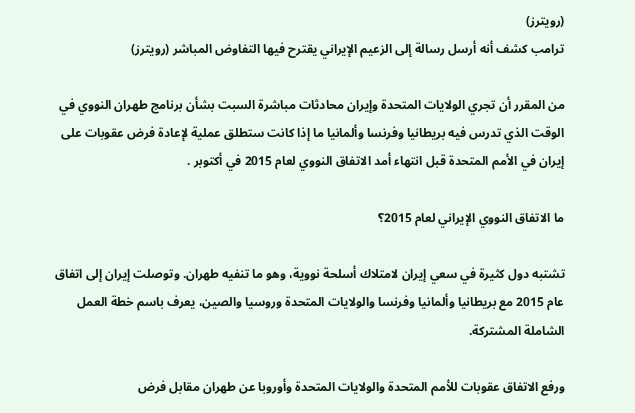(رويترز)
ترامب كشف أنه أرسل رسالة إلى الزعيم الإيراني يقترح فيها التفاوض المباشر (رويترز)

من المقرر أن تجري الولايات المتحدة وإيران محادثات مباشرة السبت بشأن برنامج طهران النووي في الوقت الذي تدرس فيه بريطانيا وفرنسا وألمانيا ما إذا كانت ستطلق عملية لإعادة فرض عقوبات على إيران في الأمم المتحدة قبل انتهاء أمد الاتفاق النووي لعام 2015 في أكتوبر .

ما الاتفاق النووي الإيراني لعام 2015؟

تشتبه دول كثيرة في سعي إيران لامتلاك أسلحة نووية، وهو ما تنفيه طهران. وتوصلت إيران إلى اتفاق عام 2015 مع بريطانيا وألمانيا وفرنسا والولايات المتحدة وروسيا والصين، يعرف باسم خطة العمل الشاملة المشتركة.

ورفع الاتفاق عقوبات للأمم المتحدة والولايات المتحدة وأوروبا عن طهران مقابل فرض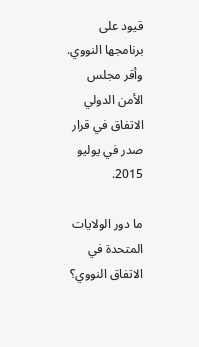قيود على برنامجها النووي. وأقر مجلس الأمن الدولي الاتفاق في قرار صدر في يوليو 2015.

ما دور الولايات المتحدة في الاتفاق النووي؟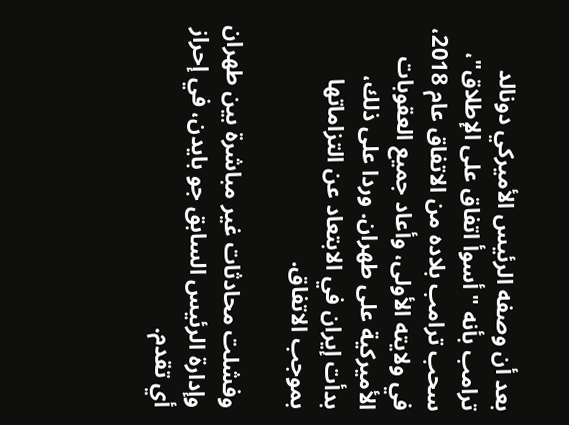بعد أن وصفه الرئيس الأميركي دونالد ترامب بأنه "أسوأ اتفاق على الإطلاق"، سحب ترامب بلاده من الاتفاق عام 2018، في ولايته الأولى، وأعاد جميع العقوبات الأميركية على طهران. وردا على ذلك، بدأت إيران في الابتعاد عن التزاماتها بموجب الاتفاق.

وفشلت محادثات غير مباشرة بين طهران وإدارة الرئيس السابق جو بايدن، في إحراز أي تقدم.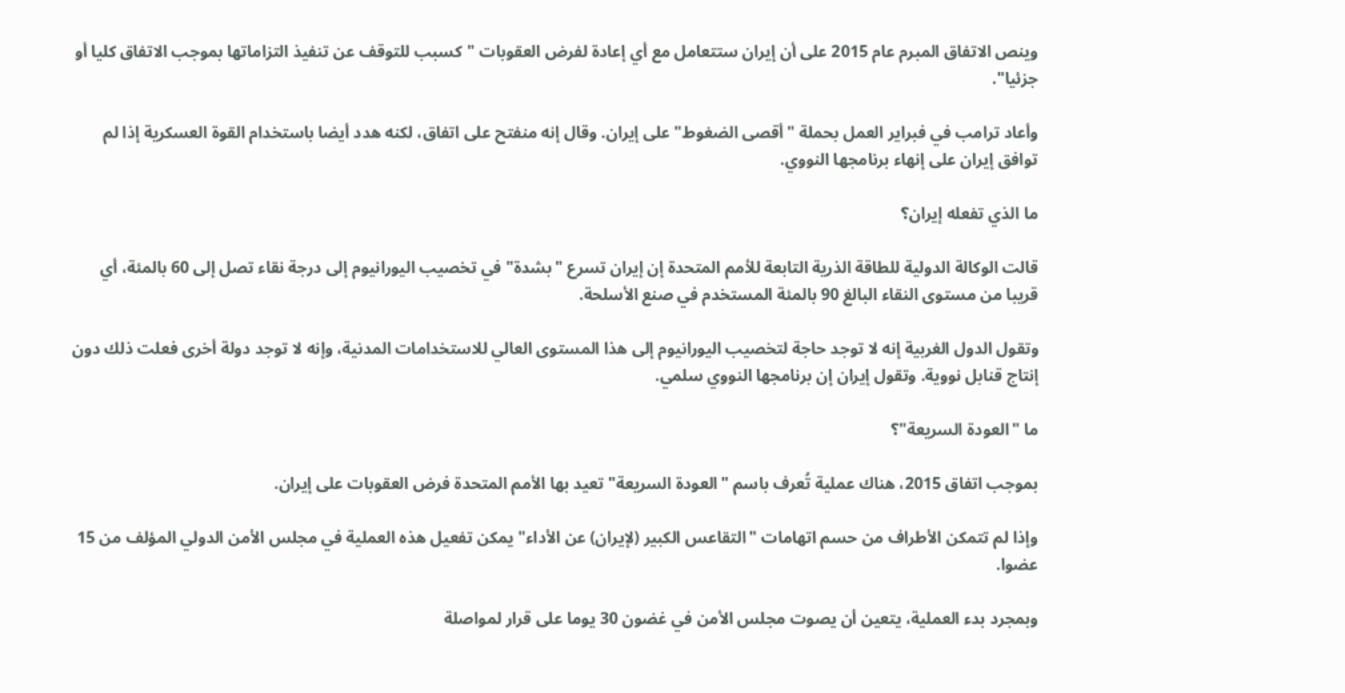وينص الاتفاق المبرم عام 2015 على أن إيران ستتعامل مع أي إعادة لفرض العقوبات "كسبب للتوقف عن تنفيذ التزاماتها بموجب الاتفاق كليا أو جزئيا".

وأعاد ترامب في فبراير العمل بحملة "أقصى الضغوط" على إيران. وقال إنه منفتح على اتفاق، لكنه هدد أيضا باستخدام القوة العسكرية إذا لم توافق إيران على إنهاء برنامجها النووي.

ما الذي تفعله إيران؟

قالت الوكالة الدولية للطاقة الذرية التابعة للأمم المتحدة إن إيران تسرع "بشدة" في تخصيب اليورانيوم إلى درجة نقاء تصل إلى 60 بالمئة، أي قريبا من مستوى النقاء البالغ 90 بالمئة المستخدم في صنع الأسلحة.

وتقول الدول الغربية إنه لا توجد حاجة لتخصيب اليورانيوم إلى هذا المستوى العالي للاستخدامات المدنية، وإنه لا توجد دولة أخرى فعلت ذلك دون إنتاج قنابل نووية. وتقول إيران إن برنامجها النووي سلمي.

ما "العودة السريعة"؟

بموجب اتفاق 2015، هناك عملية تُعرف باسم "العودة السريعة" تعيد بها الأمم المتحدة فرض العقوبات على إيران.

وإذا لم تتمكن الأطراف من حسم اتهامات "التقاعس الكبير (لإيران) عن الأداء" يمكن تفعيل هذه العملية في مجلس الأمن الدولي المؤلف من 15 عضوا.

وبمجرد بدء العملية، يتعين أن يصوت مجلس الأمن في غضون 30 يوما على قرار لمواصلة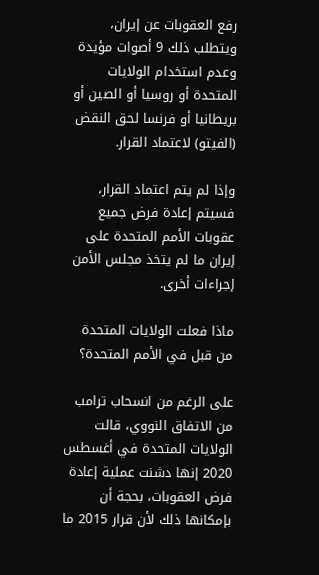رفع العقوبات عن إيران، ويتطلب ذلك 9 أصوات مؤيدة وعدم استخدام الولايات المتحدة أو روسيا أو الصين أو بريطانيا أو فرنسا لحق النقض (الفيتو) لاعتماد القرار.

وإذا لم يتم اعتماد القرار، فسيتم إعادة فرض جميع عقوبات الأمم المتحدة على إيران ما لم يتخذ مجلس الأمن إجراءات أخرى.

ماذا فعلت الولايات المتحدة من قبل في الأمم المتحدة؟

على الرغم من انسحاب ترامب من الاتفاق النووي، قالت الولايات المتحدة في أغسطس 2020 إنها دشنت عملية إعادة فرض العقوبات، بحجة أن بإمكانها ذلك لأن قرار 2015 ما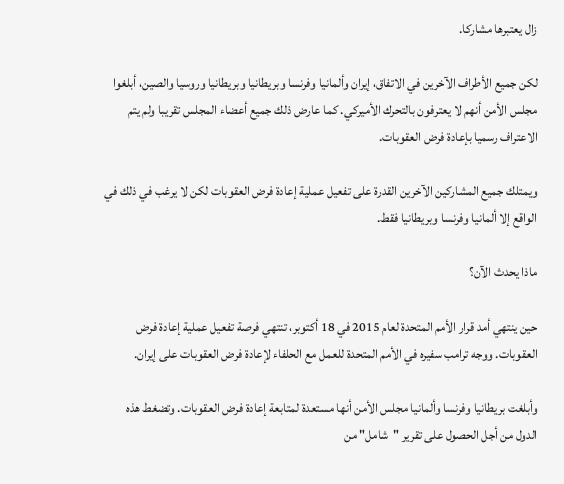زال يعتبرها مشاركا.

لكن جميع الأطراف الآخرين في الاتفاق، إيران وألمانيا وفرنسا وبريطانيا وبريطانيا وروسيا والصين، أبلغوا مجلس الأمن أنهم لا يعترفون بالتحرك الأميركي. كما عارض ذلك جميع أعضاء المجلس تقريبا ولم يتم الاعتراف رسميا بإعادة فرض العقوبات.

ويمتلك جميع المشاركين الآخرين القدرة على تفعيل عملية إعادة فرض العقوبات لكن لا يرغب في ذلك في الواقع إلا ألمانيا وفرنسا وبريطانيا فقط.

ماذا يحدث الآن؟

حين ينتهي أمد قرار الأمم المتحدة لعام 2015 في 18 أكتوبر، تنتهي فرصة تفعيل عملية إعادة فرض العقوبات. ووجه ترامب سفيره في الأمم المتحدة للعمل مع الحلفاء لإعادة فرض العقوبات على إيران.

وأبلغت بريطانيا وفرنسا وألمانيا مجلس الأمن أنها مستعدة لمتابعة إعادة فرض العقوبات. وتضغط هذه الدول من أجل الحصول على تقرير "شامل" من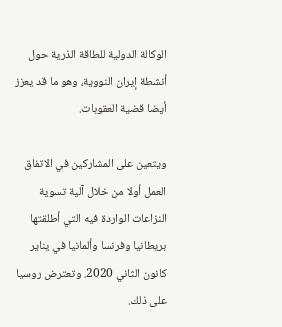الوكالة الدولية للطاقة الذرية حول أنشطة إيران النووية، وهو ما قد يعزز أيضا قضية العقوبات.

ويتعين على المشاركين في الاتفاق العمل أولا من خلال آلية تسوية النزاعات الواردة فيه التي أطلقتها بريطانيا وفرنسا وألمانيا في يناير كانون الثاني 2020. وتعترض روسيا على ذلك.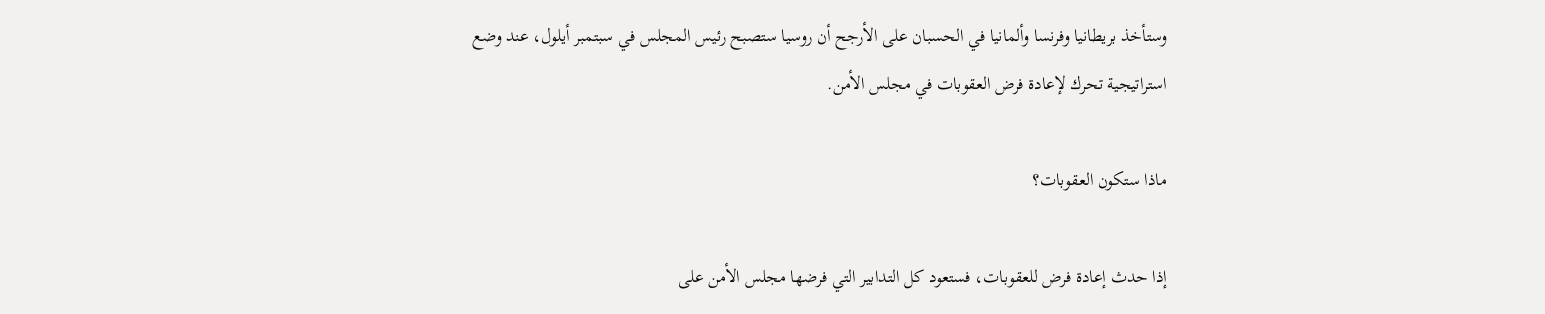وستأخذ بريطانيا وفرنسا وألمانيا في الحسبان على الأرجح أن روسيا ستصبح رئيس المجلس في سبتمبر أيلول، عند وضع استراتيجية تحرك لإعادة فرض العقوبات في مجلس الأمن.

ماذا ستكون العقوبات؟

إذا حدث إعادة فرض للعقوبات، فستعود كل التدابير التي فرضها مجلس الأمن على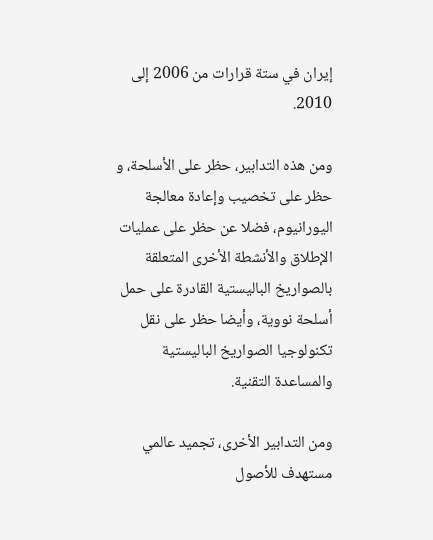إيران في ستة قرارات من 2006 إلى 2010.

ومن هذه التدابير، حظر على الأسلحة، و حظر على تخصيب وإعادة معالجة اليورانيوم، فضلا عن حظر على عمليات الإطلاق والأنشطة الأخرى المتعلقة بالصواريخ الباليستية القادرة على حمل أسلحة نووية، وأيضا حظر على نقل تكنولوجيا الصواريخ الباليستية والمساعدة التقنية.

ومن التدابير الأخرى، تجميد عالمي مستهدف للأصول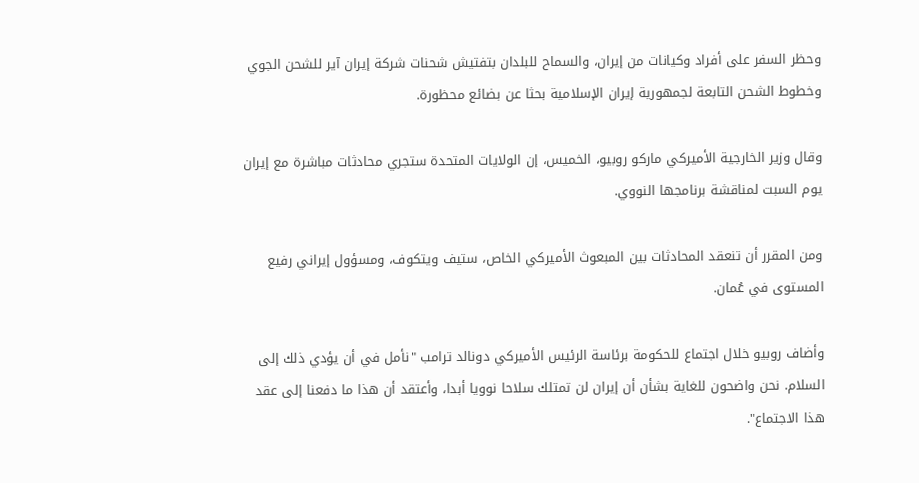وحظر السفر على أفراد وكيانات من إيران، والسماح للبلدان بتفتيش شحنات شركة إيران آير للشحن الجوي وخطوط الشحن التابعة لجمهورية إيران الإسلامية بحثا عن بضائع محظورة.

وقال وزير الخارجية الأميركي ماركو روبيو، الخميس، إن الولايات المتحدة ستجري محادثات مباشرة مع إيران يوم السبت لمناقشة برنامجها النووي.

ومن المقرر أن تنعقد المحادثات بين المبعوث الأميركي الخاص، ستيف ويتكوف، ومسؤول إيراني رفيع المستوى في عُمان.

وأضاف روبيو خلال اجتماع للحكومة برئاسة الرئيس الأميركي دونالد ترامب "نأمل في أن يؤدي ذلك إلى السلام. نحن واضحون للغاية بشأن أن إيران لن تمتلك سلاحا نوويا أبدا، وأعتقد أن هذا ما دفعنا إلى عقد هذا الاجتماع".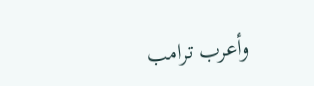وأعرب ترامب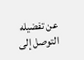عن تفضيله التوصل إلى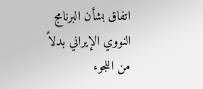اتفاق بشأن البرنامج النووي الإيراني بدلاً من اللجوء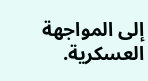إلى المواجهة العسكرية.